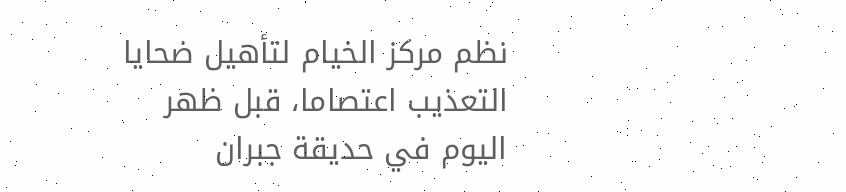نظم مركز الخيام لتأهيل ضحايا التعذيب اعتصاما، قبل ظهر اليوم في حديقة جبران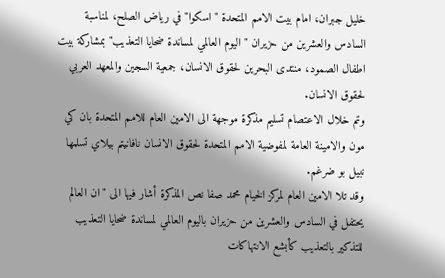خليل جبران، امام بيت الامم المتحدة "اسكوا" في رياض الصلح، لمناسبة السادس والعشرين من حزيران "اليوم العالمي لمساندة ضحايا التعذيب" بمشاركة بيت اطفال الصمود، منتدى البحرين لحقوق الانسان، جمعية السجين والمعهد العربي لحقوق الانسان.
وتم خلال الاعتصام تسليم مذكرة موجهة الى الامين العام للامم المتحدة بان كي مون والامينة العامة لمفوضية الامم المتحدة لحقوق الانسان نافانيتم بيلاي تسلمها نبيل بو ضرغم.
وقد تلا الامين العام لمركز الخيام محمد صفا نص المذكرة أشار فيها الى "ان العالم يحتفل في السادس والعشرين من حزيران باليوم العالمي لمساندة ضحايا التعذيب للتذكير بالتعذيب كأبشع الانتهاكات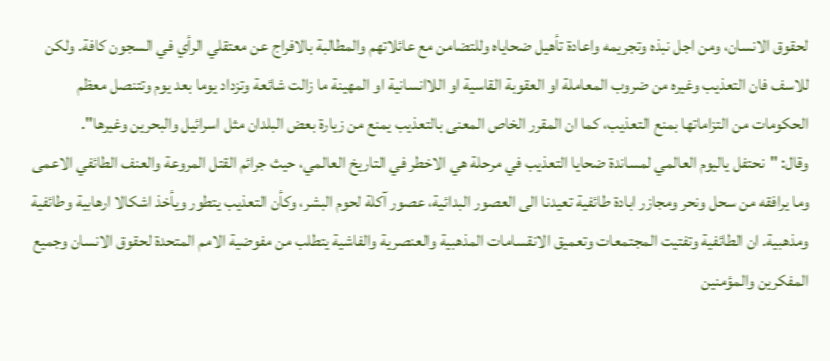لحقوق الانسان، ومن اجل نبذه وتجريمه واعادة تأهيل ضحاياه وللتضامن مع عائلاتهم والمطالبة بالافراج عن معتقلي الرأي في السجون كافة. ولكن للاسف فان التعذيب وغيره من ضروب المعاملة او العقوبة القاسية او اللاانسانية او المهينة ما زالت شائعة وتزداد يوما بعد يوم وتتنصل معظم الحكومات من التزاماتها بمنع التعذيب، كما ان المقرر الخاص المعنى بالتعذيب يمنع من زيارة بعض البلدان مثل اسرائيل والبحرين وغيرها".
وقال: "نحتفل ياليوم العالمي لمساندة ضحايا التعذيب في مرحلة هي الاخطر في التاريخ العالمي، حيث جرائم القتل المروعة والعنف الطائفي الاعمى وما يرافقه من سحل ونحر ومجازر ابادة طائفية تعيدنا الى العصور البدائية، عصور آكلة لحوم البشر، وكأن التعذيب يتطور ويأخذ اشكالا ارهابية وطائفية ومذهبية. ان الطائفية وتفتيت المجتمعات وتعميق الانقسامات المذهبية والعنصرية والفاشية يتطلب من مفوضية الامم المتحدة لحقوق الانسان وجميع المفكرين والمؤمنين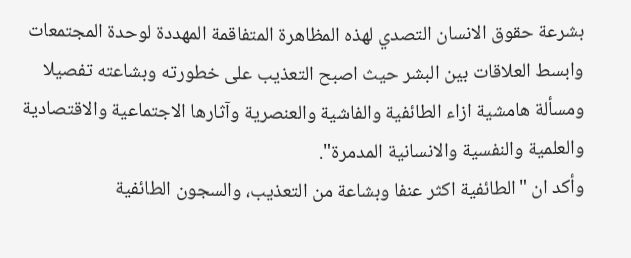بشرعة حقوق الانسان التصدي لهذه المظاهرة المتفاقمة المهددة لوحدة المجتمعات وابسط العلاقات بين البشر حيث اصبح التعذيب على خطورته وبشاعته تفصيلا ومسألة هامشية ازاء الطائفية والفاشية والعنصرية وآثارها الاجتماعية والاقتصادية والعلمية والنفسية والانسانية المدمرة".
وأكد ان "الطائفية اكثر عنفا وبشاعة من التعذيب، والسجون الطائفية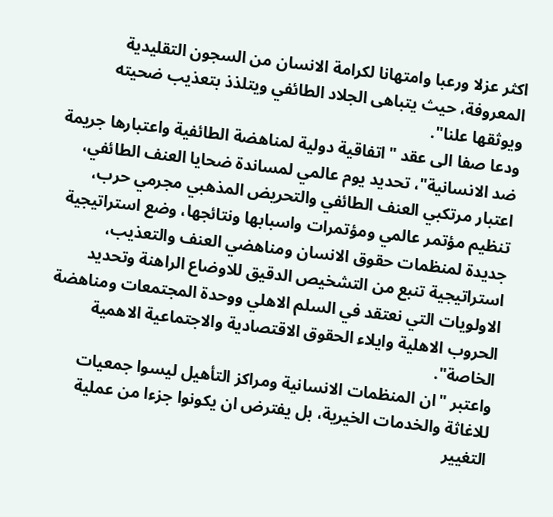اكثر عزلا ورعبا وامتهانا لكرامة الانسان من السجون التقليدية المعروفة، حيث يتباهى الجلاد الطائفي ويتلذذ بتعذيب ضحيته ويوثقها علنا".
ودعا صفا الى عقد "اتفاقية دولية لمناهضة الطائفية واعتبارها جريمة ضد الانسانية"، تحديد يوم عالمي لمساندة ضحايا العنف الطائفي، اعتبار مرتكبي العنف الطائفي والتحريض المذهبي مجرمي حرب، تنظيم مؤتمر عالمي ومؤتمرات واسبابها ونتائجها، وضع استراتيجية جديدة لمنظمات حقوق الانسان ومناهضي العنف والتعذيب، استراتيجية تنبع من التشخيص الدقيق للاوضاع الراهنة وتحديد الاولويات التي نعتقد في السلم الاهلي ووحدة المجتمعات ومناهضة الحروب الاهلية وايلاء الحقوق الاقتصادية والاجتماعية الاهمية الخاصة".
واعتبر "ان المنظمات الانسانية ومراكز التأهيل ليسوا جمعيات للاغاثة والخدمات الخيرية، بل يفترض ان يكونوا جزءا من عملية التغيير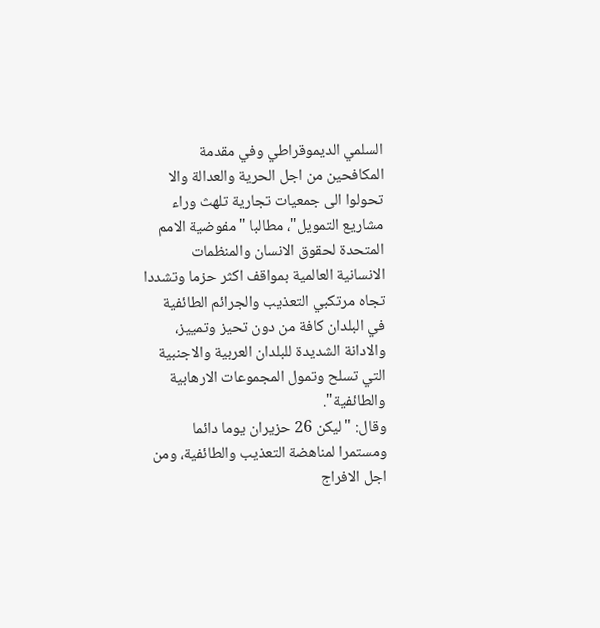السلمي الديموقراطي وفي مقدمة المكافحين من اجل الحرية والعدالة والا تحولوا الى جمعيات تجارية تلهث وراء مشاريع التمويل"، مطالبا "مفوضية الامم المتحدة لحقوق الانسان والمنظمات الانسانية العالمية بمواقف اكثر حزما وتشددا تجاه مرتكبي التعذيب والجرائم الطائفية في البلدان كافة من دون تحيز وتمييز، والادانة الشديدة للبلدان العربية والاجنبية التي تسلح وتمول المجموعات الارهابية والطائفية".
وقال: "ليكن 26 حزيران يوما دائما ومستمرا لمناهضة التعذيب والطائفية، ومن اجل الافراج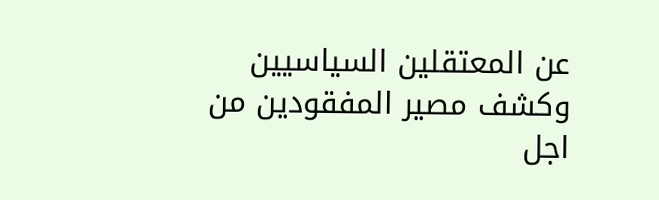عن المعتقلين السياسيين وكشف مصير المفقودين من اجل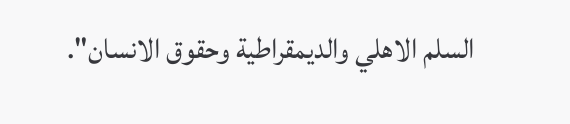السلم الاهلي والديمقراطية وحقوق الانسان".